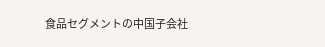食品セグメントの中国子会社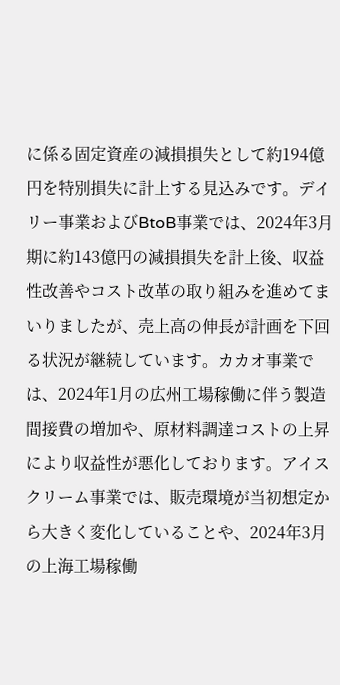に係る固定資産の減損損失として約194億円を特別損失に計上する見込みです。デイリー事業およびBtoB事業では、2024年3月期に約143億円の減損損失を計上後、収益性改善やコスト改革の取り組みを進めてまいりましたが、売上高の伸長が計画を下回る状況が継続しています。カカオ事業では、2024年1月の広州工場稼働に伴う製造間接費の増加や、原材料調達コストの上昇により収益性が悪化しております。アイスクリーム事業では、販売環境が当初想定から大きく変化していることや、2024年3月の上海工場稼働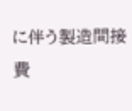に伴う製造間接費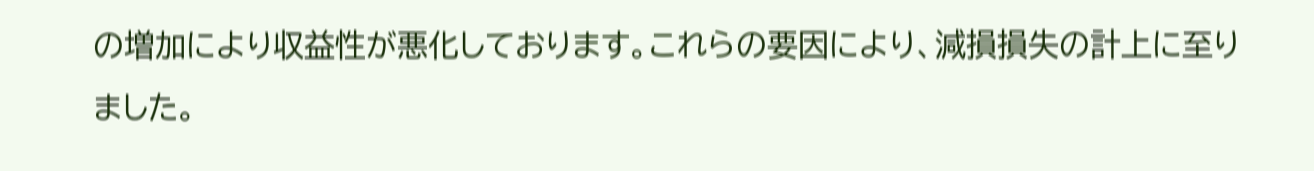の増加により収益性が悪化しております。これらの要因により、減損損失の計上に至りました。